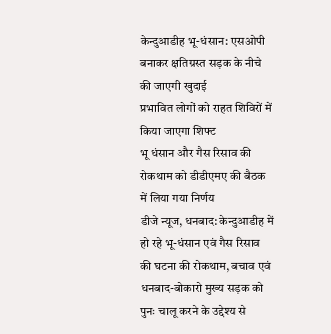केन्दुआडीह भू-धंसान: एसओपी बनाकर क्षतिग्रस्त सड़क के नीचे की जाएगी खुदाई
प्रभावित लोगों को राहत शिविरों में किया जाएगा शिफ्ट
भू धंसान और गैस रिसाव की रोकथाम को डीडीएमए की बैठक में लिया गया निर्णय
डीजे न्यूज, धनबाद: केन्दुआडीह में हो रहे भू-धंसान एवं गैस रिसाव की घटना की रोकथाम, बचाव एवं धनबाद-बोकारो मुख्य सड़क को पुनः चालू करने के उद्देश्य से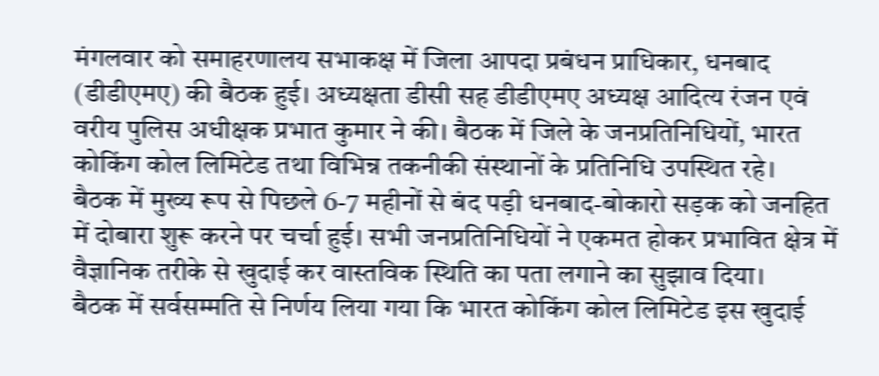मंगलवार को समाहरणालय सभाकक्ष में जिला आपदा प्रबंधन प्राधिकार, धनबाद (डीडीएमए) की बैठक हुई। अध्यक्षता डीसी सह डीडीएमए अध्यक्ष आदित्य रंजन एवं वरीय पुलिस अधीक्षक प्रभात कुमार ने की। बैठक में जिले के जनप्रतिनिधियों, भारत कोकिंग कोल लिमिटेड तथा विभिन्न तकनीकी संस्थानों के प्रतिनिधि उपस्थित रहे।
बैठक में मुख्य रूप से पिछले 6-7 महीनों से बंद पड़ी धनबाद-बोकारो सड़क को जनहित में दोबारा शुरू करने पर चर्चा हुई। सभी जनप्रतिनिधियों ने एकमत होकर प्रभावित क्षेत्र में वैज्ञानिक तरीके से खुदाई कर वास्तविक स्थिति का पता लगाने का सुझाव दिया।
बैठक में सर्वसम्मति से निर्णय लिया गया कि भारत कोकिंग कोल लिमिटेड इस खुदाई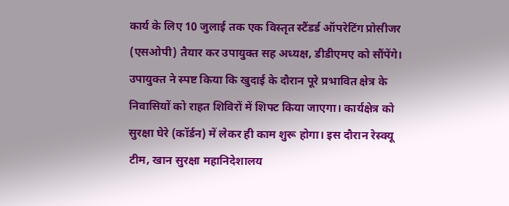कार्य के लिए 10 जुलाई तक एक विस्तृत स्टैंडर्ड ऑपरेटिंग प्रोसीजर (एसओपी) तैयार कर उपायुक्त सह अध्यक्ष, डीडीएमए को सौंपेंगे। उपायुक्त ने स्पष्ट किया कि खुदाई के दौरान पूरे प्रभावित क्षेत्र के निवासियों को राहत शिविरों में शिफ्ट किया जाएगा। कार्यक्षेत्र को सुरक्षा घेरे (कॉर्डन) में लेकर ही काम शुरू होगा। इस दौरान रेस्क्यू टीम, खान सुरक्षा महानिदेशालय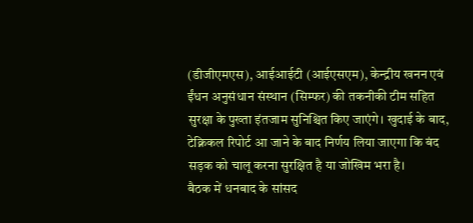(डीजीएमएस), आईआईटी (आईएसएम), केन्द्रीय खनन एवं ईंधन अनुसंधान संस्थान (सिम्फर) की तकनीकी टीम सहित सुरक्षा के पुख्ता इंतजाम सुनिश्चित किए जाएंगे। खुदाई के बाद, टेक्निकल रिपोर्ट आ जाने के बाद निर्णय लिया जाएगा कि बंद सड़क को चालू करना सुरक्षित है या जोखिम भरा है।
बैठक में धनबाद के सांसद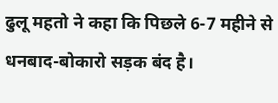ढुलू महतो ने कहा कि पिछले 6-7 महीने से धनबाद-बोकारो सड़क बंद है।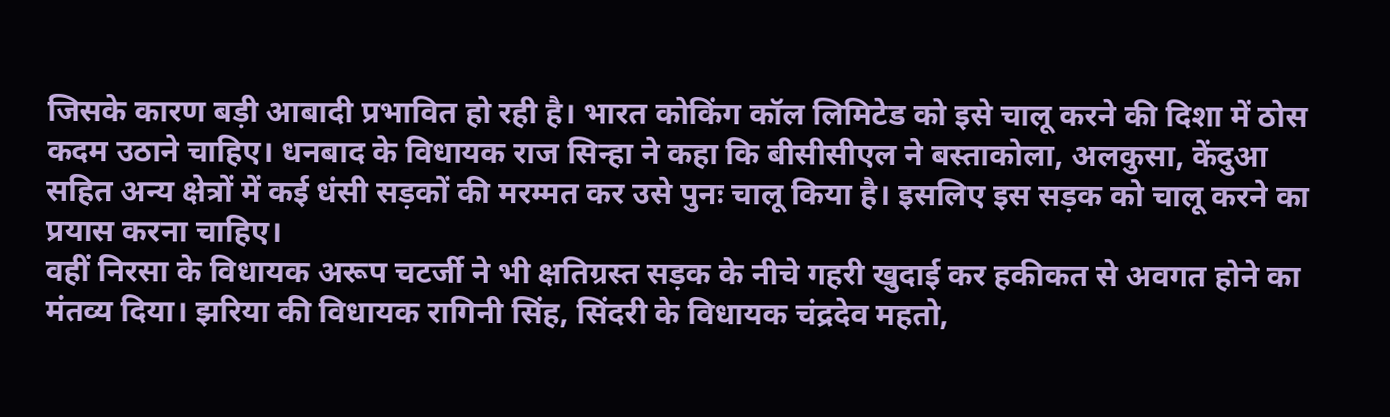जिसके कारण बड़ी आबादी प्रभावित हो रही है। भारत कोकिंग कॉल लिमिटेड को इसे चालू करने की दिशा में ठोस कदम उठाने चाहिए। धनबाद के विधायक राज सिन्हा ने कहा कि बीसीसीएल ने बस्ताकोला, अलकुसा, केंदुआ सहित अन्य क्षेत्रों में कई धंसी सड़कों की मरम्मत कर उसे पुनः चालू किया है। इसलिए इस सड़क को चालू करने का प्रयास करना चाहिए।
वहीं निरसा के विधायक अरूप चटर्जी ने भी क्षतिग्रस्त सड़क के नीचे गहरी खुदाई कर हकीकत से अवगत होने का मंतव्य दिया। झरिया की विधायक रागिनी सिंह, सिंदरी के विधायक चंद्रदेव महतो,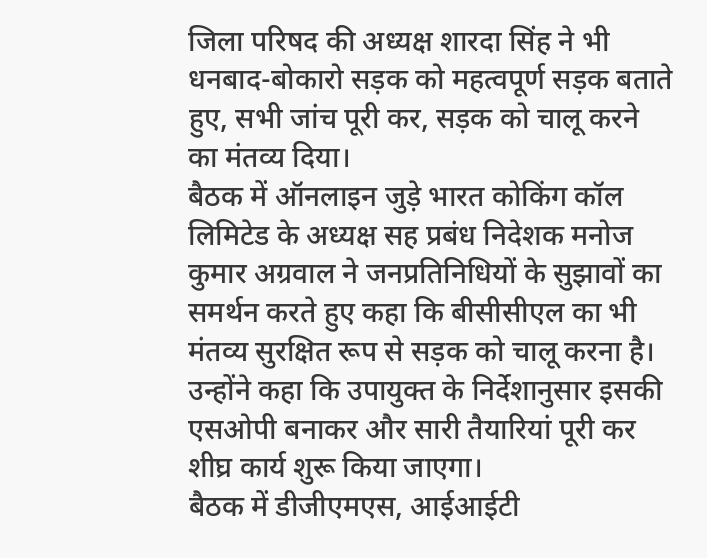जिला परिषद की अध्यक्ष शारदा सिंह ने भी धनबाद-बोकारो सड़क को महत्वपूर्ण सड़क बताते हुए, सभी जांच पूरी कर, सड़क को चालू करने का मंतव्य दिया।
बैठक में ऑनलाइन जुड़े भारत कोकिंग कॉल लिमिटेड के अध्यक्ष सह प्रबंध निदेशक मनोज कुमार अग्रवाल ने जनप्रतिनिधियों के सुझावों का समर्थन करते हुए कहा कि बीसीसीएल का भी मंतव्य सुरक्षित रूप से सड़क को चालू करना है। उन्होंने कहा कि उपायुक्त के निर्देशानुसार इसकी एसओपी बनाकर और सारी तैयारियां पूरी कर शीघ्र कार्य शुरू किया जाएगा।
बैठक में डीजीएमएस, आईआईटी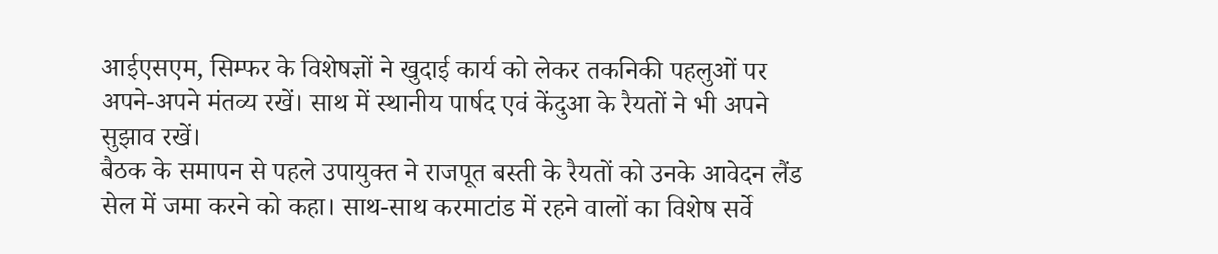आईएसएम, सिम्फर के विशेषज्ञों ने खुदाई कार्य को लेकर तकनिकी पहलुओं पर अपने-अपने मंतव्य रखें। साथ में स्थानीय पार्षद एवं केंदुआ के रैयतों ने भी अपने सुझाव रखें।
बैठक के समापन से पहले उपायुक्त ने राजपूत बस्ती के रैयतों को उनके आवेदन लैंड सेल में जमा करने को कहा। साथ-साथ करमाटांड में रहने वालों का विशेष सर्वे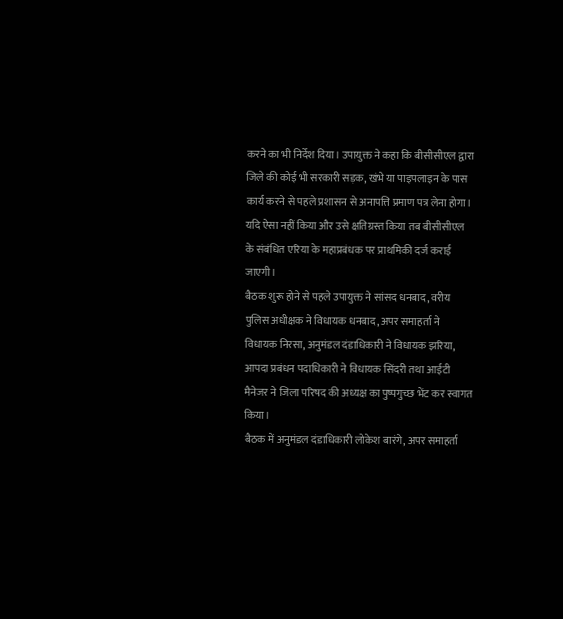करने का भी निर्देश दिया। उपायुक्त ने कहा कि बीसीसीएल द्वारा जिले की कोई भी सरकारी सड़क, खंभे या पाइपलाइन के पास कार्य करने से पहले प्रशासन से अनापत्ति प्रमाण पत्र लेना होगा। यदि ऐसा नहीं किया और उसे क्षतिग्रस्त किया तब बीसीसीएल के संबंधित एरिया के महाप्रबंधक पर प्राथमिकी दर्ज कराई जाएगी।
बैठक शुरू होने से पहले उपायुक्त ने सांसद धनबाद, वरीय पुलिस अधीक्षक ने विधायक धनबाद, अपर समाहर्ता ने विधायक निरसा, अनुमंडल दंडाधिकारी ने विधायक झरिया, आपदा प्रबंधन पदाधिकारी ने विधायक सिंदरी तथा आईटी मैनेजर ने जिला परिषद की अध्यक्ष का पुष्पगुच्छ भेंट कर स्वागत किया।
बैठक में अनुमंडल दंडाधिकारी लोकेश बारंगे, अपर समाहर्ता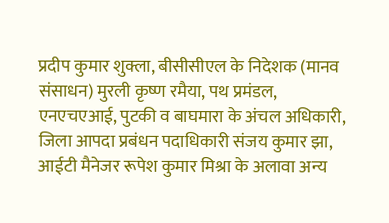प्रदीप कुमार शुक्ला, बीसीसीएल के निदेशक (मानव संसाधन) मुरली कृष्ण रमैया, पथ प्रमंडल, एनएचएआई, पुटकी व बाघमारा के अंचल अधिकारी, जिला आपदा प्रबंधन पदाधिकारी संजय कुमार झा, आईटी मैनेजर रूपेश कुमार मिश्रा के अलावा अन्य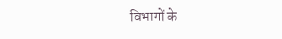विभागों के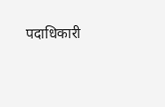पदाधिकारी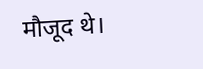मौजूद थे।